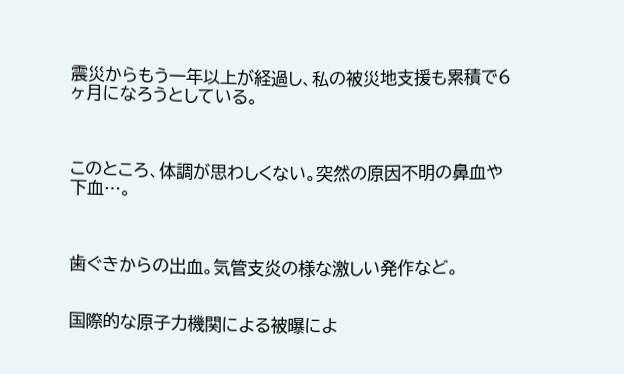震災からもう一年以上が経過し、私の被災地支援も累積で6ヶ月になろうとしている。



このところ、体調が思わしくない。突然の原因不明の鼻血や下血…。



歯ぐきからの出血。気管支炎の様な激しい発作など。


国際的な原子力機関による被曝によ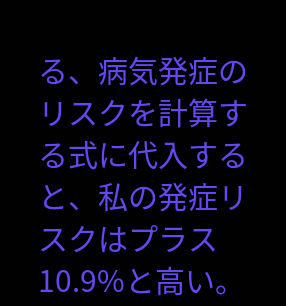る、病気発症のリスクを計算する式に代入すると、私の発症リスクはプラス10.9%と高い。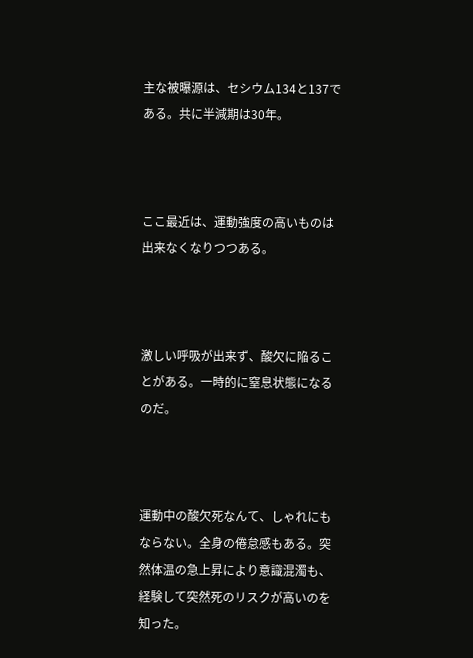主な被曝源は、セシウム134と137である。共に半減期は30年。



ここ最近は、運動強度の高いものは出来なくなりつつある。



激しい呼吸が出来ず、酸欠に陥ることがある。一時的に窒息状態になるのだ。



運動中の酸欠死なんて、しゃれにもならない。全身の倦怠感もある。突然体温の急上昇により意識混濁も、経験して突然死のリスクが高いのを知った。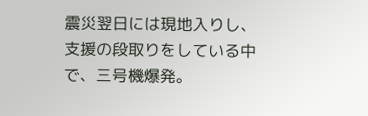震災翌日には現地入りし、支援の段取りをしている中で、三号機爆発。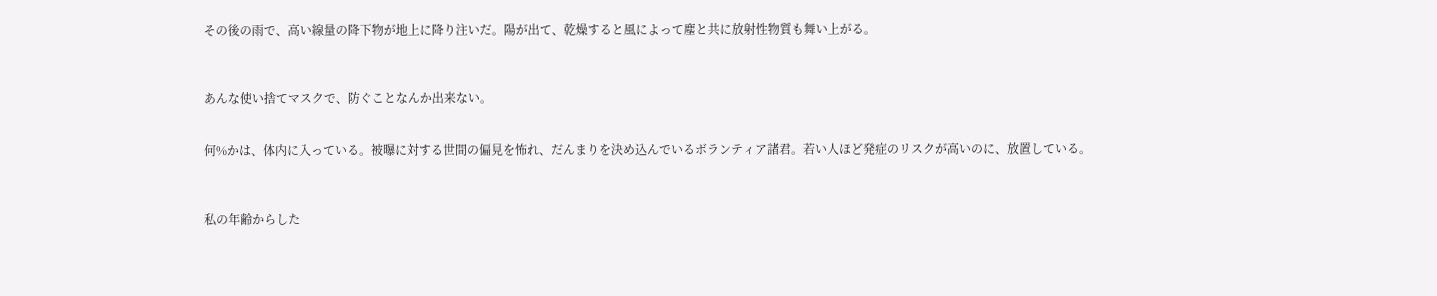その後の雨で、高い線量の降下物が地上に降り注いだ。陽が出て、乾燥すると風によって塵と共に放射性物質も舞い上がる。



あんな使い捨てマスクで、防ぐことなんか出来ない。


何%かは、体内に入っている。被曝に対する世間の偏見を怖れ、だんまりを決め込んでいるボランティア諸君。若い人ほど発症のリスクが高いのに、放置している。



私の年齢からした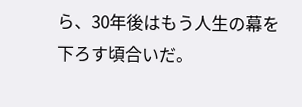ら、30年後はもう人生の幕を下ろす頃合いだ。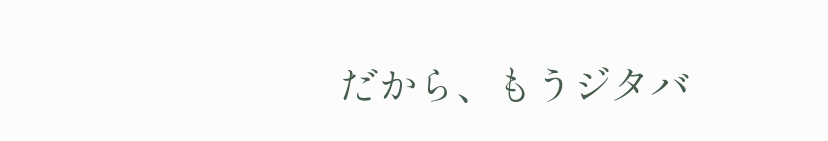だから、もうジタバ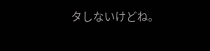タしないけどね。